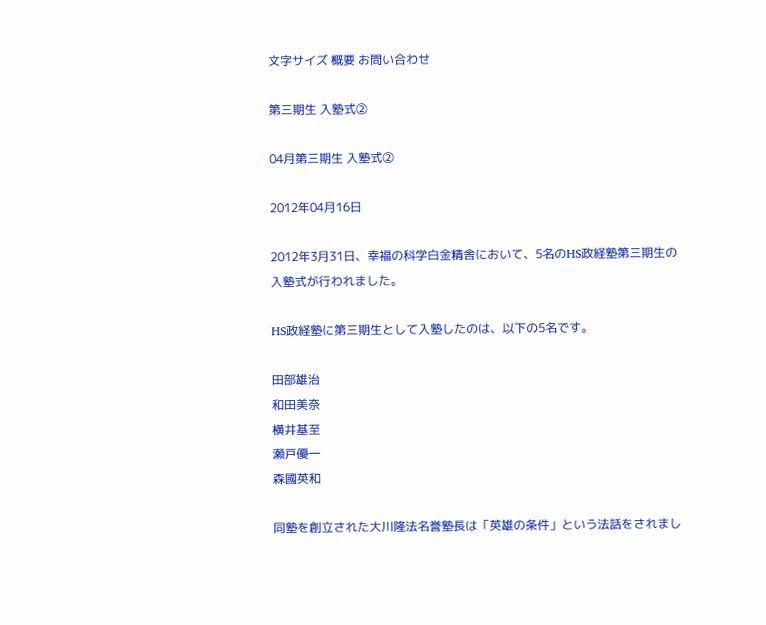文字サイズ 概要 お問い合わせ

第三期生 入塾式②

04月第三期生 入塾式②

2012年04月16日

2012年3月31日、幸福の科学白金精舎において、5名のHS政経塾第三期生の入塾式が行われました。

HS政経塾に第三期生として入塾したのは、以下の5名です。

田部雄治
和田美奈
横井基至
瀬戸優一
森國英和

同塾を創立された大川隆法名誉塾長は「英雄の条件」という法話をされまし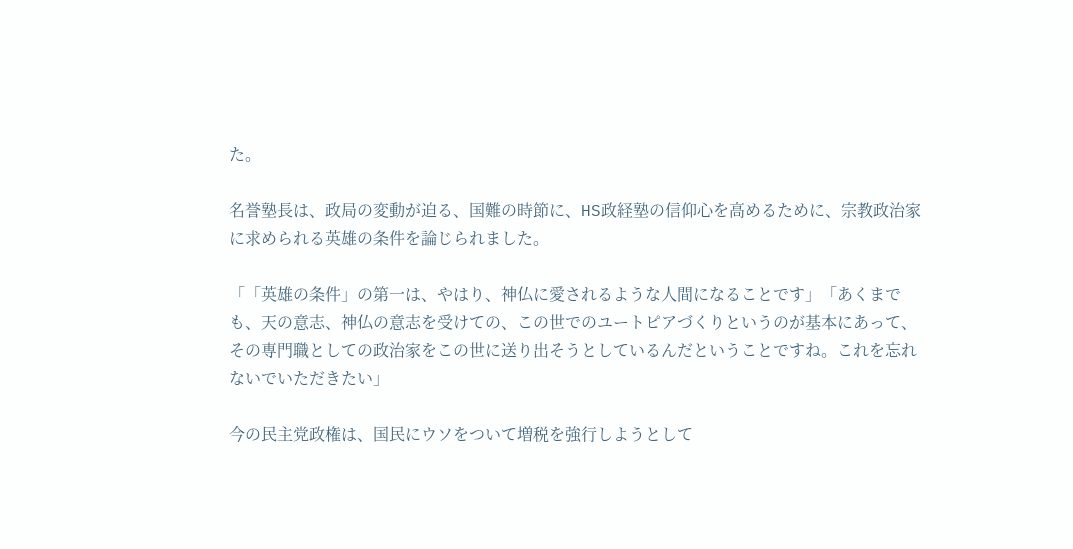た。

名誉塾長は、政局の変動が迫る、国難の時節に、HS政経塾の信仰心を高めるために、宗教政治家に求められる英雄の条件を論じられました。

「「英雄の条件」の第一は、やはり、神仏に愛されるような人間になることです」「あくまでも、天の意志、神仏の意志を受けての、この世でのユートピアづくりというのが基本にあって、その専門職としての政治家をこの世に送り出そうとしているんだということですね。これを忘れないでいただきたい」

今の民主党政権は、国民にウソをついて増税を強行しようとして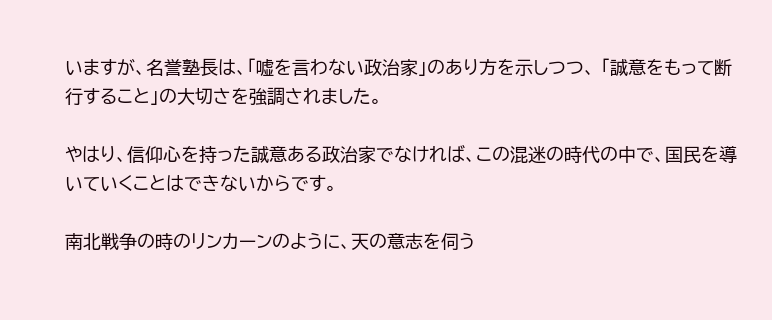いますが、名誉塾長は、「嘘を言わない政治家」のあり方を示しつつ、 「誠意をもって断行すること」の大切さを強調されました。

やはり、信仰心を持った誠意ある政治家でなければ、この混迷の時代の中で、国民を導いていくことはできないからです。

南北戦争の時のリンカーンのように、天の意志を伺う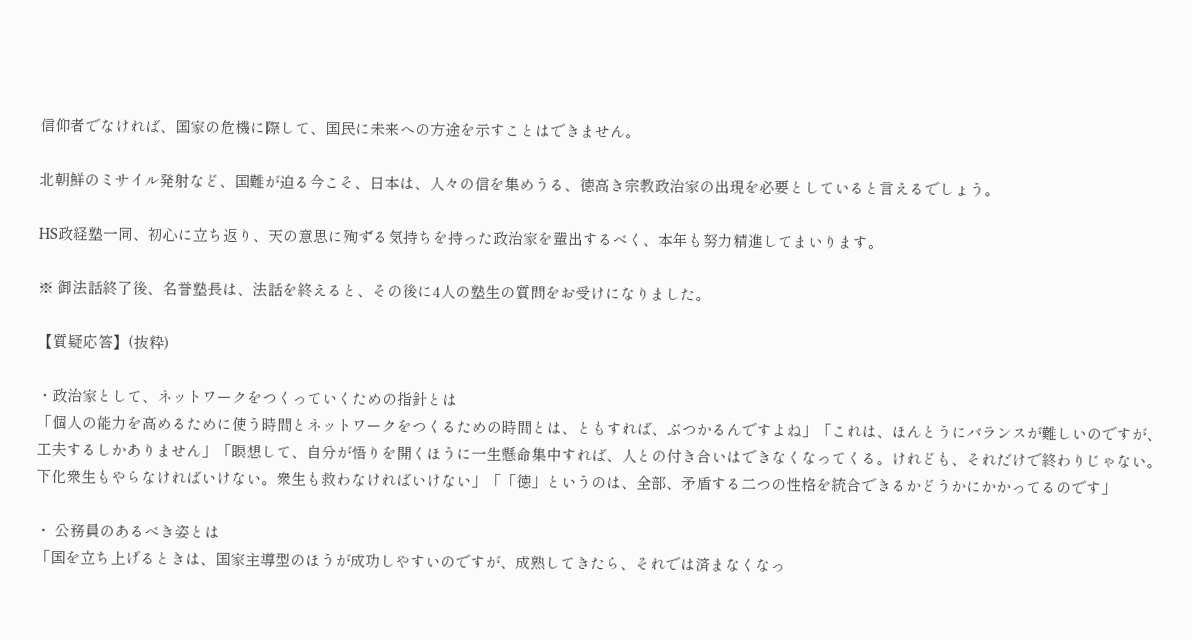信仰者でなければ、国家の危機に際して、国民に未来への方途を示すことはできません。

北朝鮮のミサイル発射など、国難が迫る今こそ、日本は、人々の信を集めうる、徳高き宗教政治家の出現を必要としていると言えるでしょう。

HS政経塾一同、初心に立ち返り、天の意思に殉ずる気持ちを持った政治家を輩出するべく、本年も努力精進してまいります。

※ 御法話終了後、名誉塾長は、法話を終えると、その後に4人の塾生の質問をお受けになりました。

【質疑応答】(抜粋)

・政治家として、ネットワークをつくっていくための指針とは
「個人の能力を高めるために使う時間とネットワークをつくるための時間とは、ともすれば、ぶつかるんですよね」「これは、ほんとうにバランスが難しいのですが、工夫するしかありません」「瞑想して、自分が悟りを開くほうに一生懸命集中すれば、人との付き合いはできなくなってくる。けれども、それだけで終わりじゃない。下化衆生もやらなければいけない。衆生も救わなければいけない」「「徳」というのは、全部、矛盾する二つの性格を統合できるかどうかにかかってるのです」

・ 公務員のあるべき姿とは
「国を立ち上げるときは、国家主導型のほうが成功しやすいのですが、成熟してきたら、それでは済まなくなっ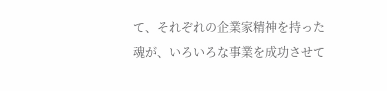て、それぞれの企業家精神を持った魂が、いろいろな事業を成功させて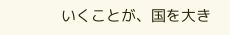いくことが、国を大き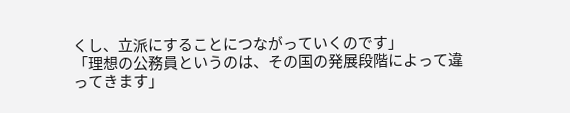くし、立派にすることにつながっていくのです」
「理想の公務員というのは、その国の発展段階によって違ってきます」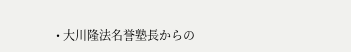• 大川隆法名誉塾長からの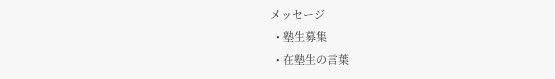メッセージ
  • 塾生募集
  • 在塾生の言葉